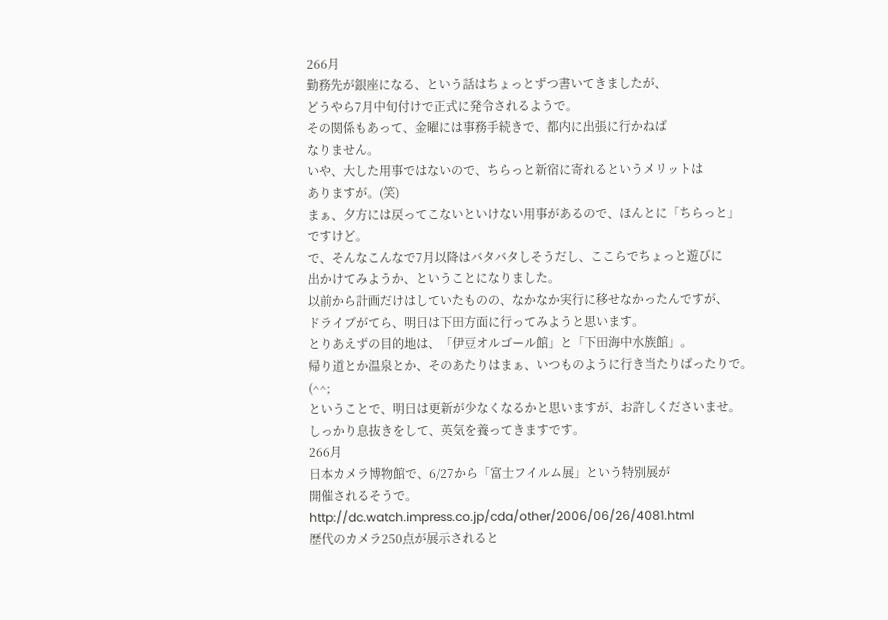266月
勤務先が銀座になる、という話はちょっとずつ書いてきましたが、
どうやら7月中旬付けで正式に発令されるようで。
その関係もあって、金曜には事務手続きで、都内に出張に行かねば
なりません。
いや、大した用事ではないので、ちらっと新宿に寄れるというメリットは
ありますが。(笑)
まぁ、夕方には戻ってこないといけない用事があるので、ほんとに「ちらっと」
ですけど。
で、そんなこんなで7月以降はバタバタしそうだし、ここらでちょっと遊びに
出かけてみようか、ということになりました。
以前から計画だけはしていたものの、なかなか実行に移せなかったんですが、
ドライブがてら、明日は下田方面に行ってみようと思います。
とりあえずの目的地は、「伊豆オルゴール館」と「下田海中水族館」。
帰り道とか温泉とか、そのあたりはまぁ、いつものように行き当たりばったりで。(^^;
ということで、明日は更新が少なくなるかと思いますが、お許しくださいませ。
しっかり息抜きをして、英気を養ってきますです。
266月
日本カメラ博物館で、6/27から「富士フイルム展」という特別展が
開催されるそうで。
http://dc.watch.impress.co.jp/cda/other/2006/06/26/4081.html
歴代のカメラ250点が展示されると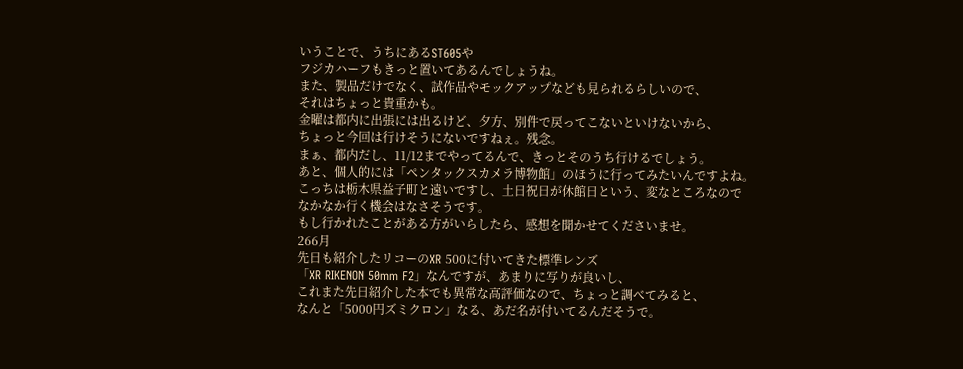いうことで、うちにあるST605や
フジカハーフもきっと置いてあるんでしょうね。
また、製品だけでなく、試作品やモックアップなども見られるらしいので、
それはちょっと貴重かも。
金曜は都内に出張には出るけど、夕方、別件で戻ってこないといけないから、
ちょっと今回は行けそうにないですねぇ。残念。
まぁ、都内だし、11/12までやってるんで、きっとそのうち行けるでしょう。
あと、個人的には「ペンタックスカメラ博物館」のほうに行ってみたいんですよね。
こっちは栃木県益子町と遠いですし、土日祝日が休館日という、変なところなので
なかなか行く機会はなさそうです。
もし行かれたことがある方がいらしたら、感想を聞かせてくださいませ。
266月
先日も紹介したリコーのXR 500に付いてきた標準レンズ
「XR RIKENON 50mm F2」なんですが、あまりに写りが良いし、
これまた先日紹介した本でも異常な高評価なので、ちょっと調べてみると、
なんと「5000円ズミクロン」なる、あだ名が付いてるんだそうで。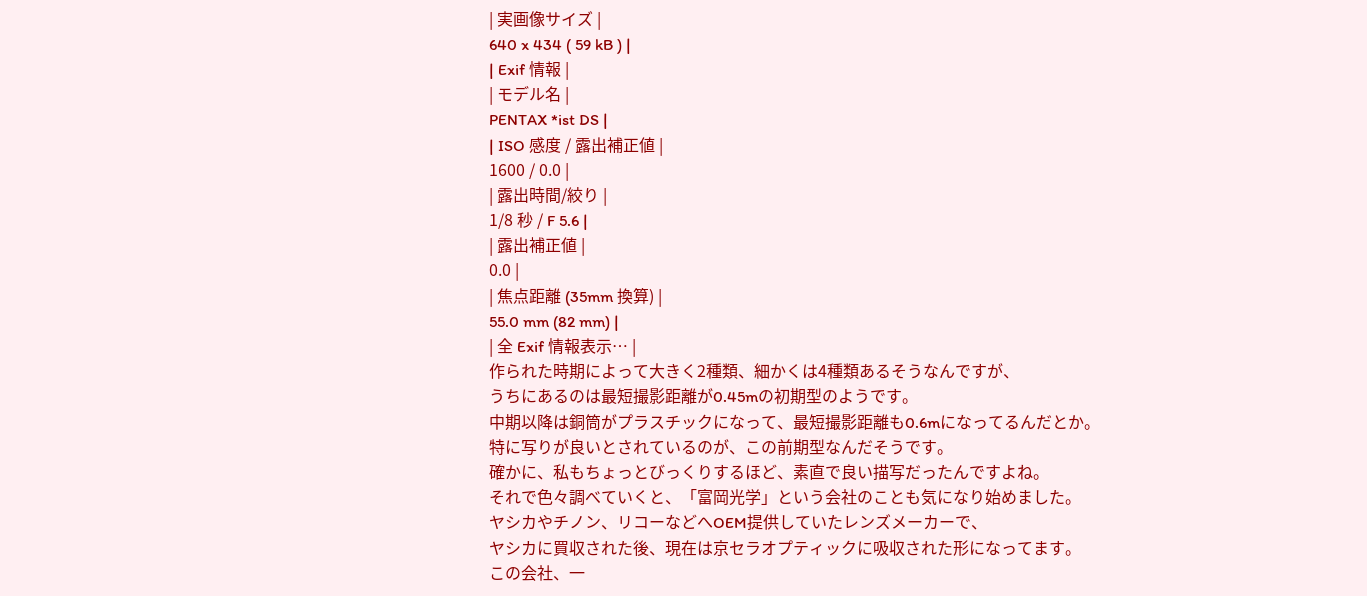| 実画像サイズ |
640 x 434 ( 59 kB ) |
| Exif 情報 |
| モデル名 |
PENTAX *ist DS |
| ISO 感度 / 露出補正値 |
1600 / 0.0 |
| 露出時間/絞り |
1/8 秒 / F 5.6 |
| 露出補正値 |
0.0 |
| 焦点距離 (35mm 換算) |
55.0 mm (82 mm) |
| 全 Exif 情報表示… |
作られた時期によって大きく2種類、細かくは4種類あるそうなんですが、
うちにあるのは最短撮影距離が0.45mの初期型のようです。
中期以降は銅筒がプラスチックになって、最短撮影距離も0.6mになってるんだとか。
特に写りが良いとされているのが、この前期型なんだそうです。
確かに、私もちょっとびっくりするほど、素直で良い描写だったんですよね。
それで色々調べていくと、「富岡光学」という会社のことも気になり始めました。
ヤシカやチノン、リコーなどへOEM提供していたレンズメーカーで、
ヤシカに買収された後、現在は京セラオプティックに吸収された形になってます。
この会社、一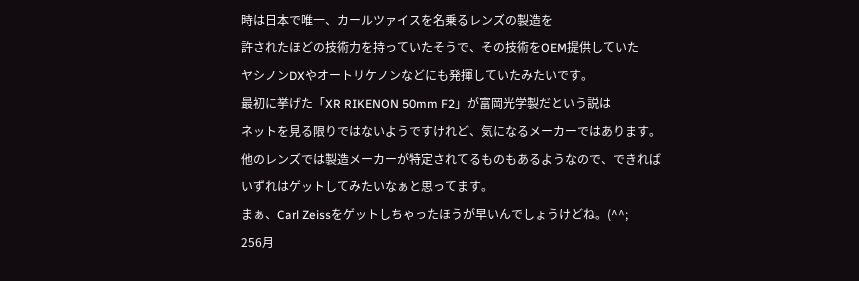時は日本で唯一、カールツァイスを名乗るレンズの製造を
許されたほどの技術力を持っていたそうで、その技術をOEM提供していた
ヤシノンDXやオートリケノンなどにも発揮していたみたいです。
最初に挙げた「XR RIKENON 50mm F2」が富岡光学製だという説は
ネットを見る限りではないようですけれど、気になるメーカーではあります。
他のレンズでは製造メーカーが特定されてるものもあるようなので、できれば
いずれはゲットしてみたいなぁと思ってます。
まぁ、Carl Zeissをゲットしちゃったほうが早いんでしょうけどね。(^^;
256月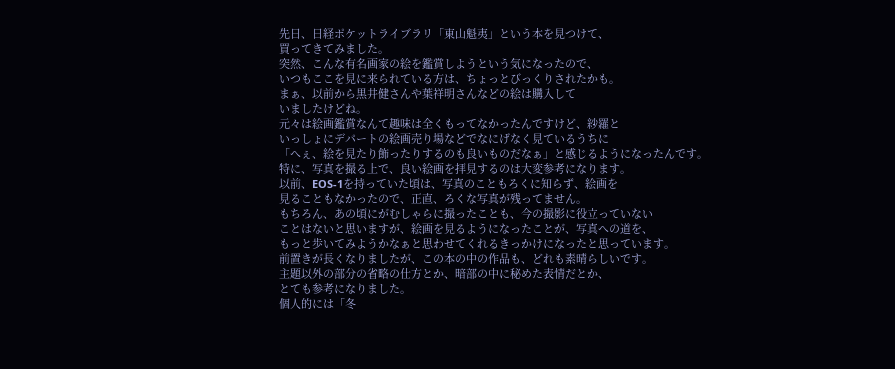先日、日経ポケットライブラリ「東山魁夷」という本を見つけて、
買ってきてみました。
突然、こんな有名画家の絵を鑑賞しようという気になったので、
いつもここを見に来られている方は、ちょっとびっくりされたかも。
まぁ、以前から黒井健さんや葉祥明さんなどの絵は購入して
いましたけどね。
元々は絵画鑑賞なんて趣味は全くもってなかったんですけど、紗羅と
いっしょにデパートの絵画売り場などでなにげなく見ているうちに
「へぇ、絵を見たり飾ったりするのも良いものだなぁ」と感じるようになったんです。
特に、写真を撮る上で、良い絵画を拝見するのは大変参考になります。
以前、EOS-1を持っていた頃は、写真のこともろくに知らず、絵画を
見ることもなかったので、正直、ろくな写真が残ってません。
もちろん、あの頃にがむしゃらに撮ったことも、今の撮影に役立っていない
ことはないと思いますが、絵画を見るようになったことが、写真への道を、
もっと歩いてみようかなぁと思わせてくれるきっかけになったと思っています。
前置きが長くなりましたが、この本の中の作品も、どれも素晴らしいです。
主題以外の部分の省略の仕方とか、暗部の中に秘めた表情だとか、
とても参考になりました。
個人的には「冬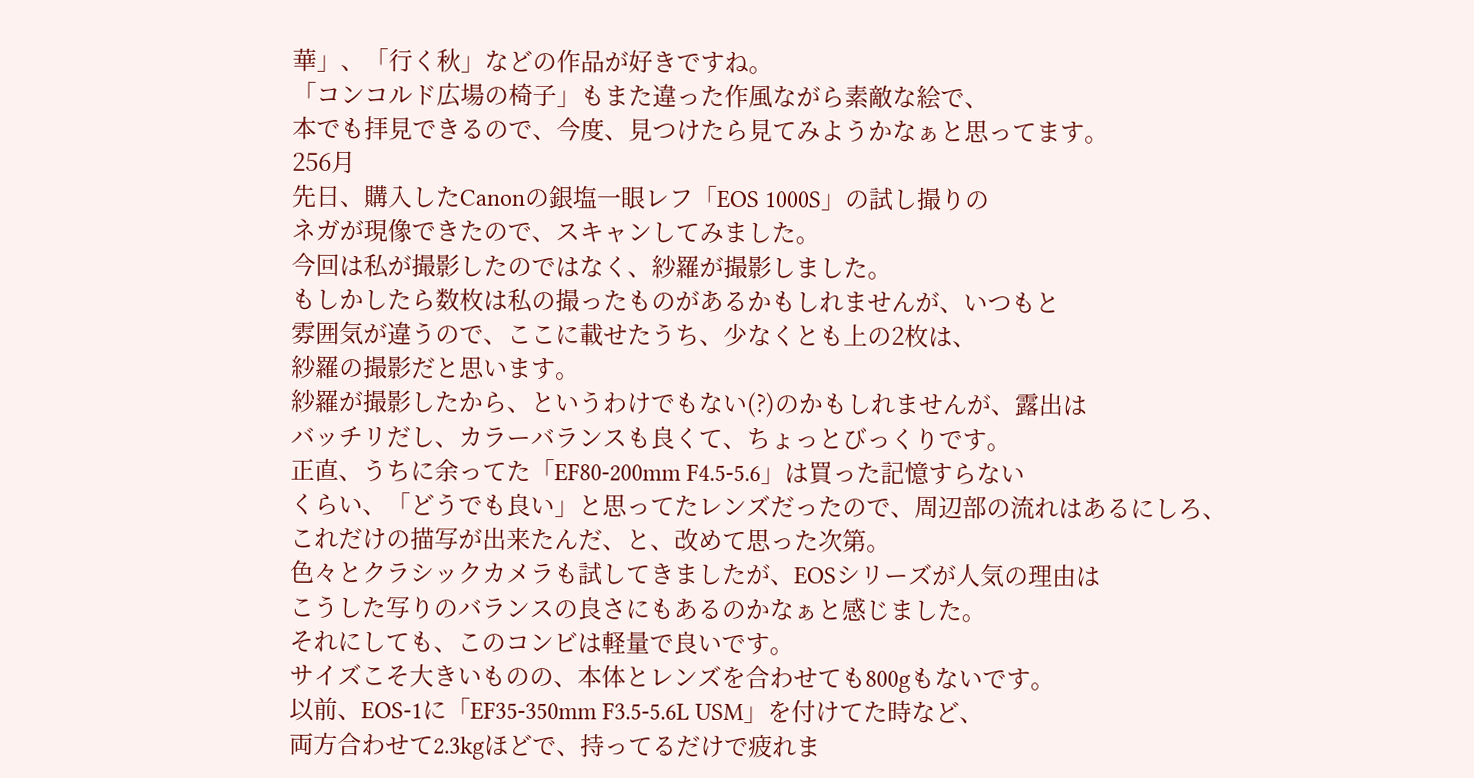華」、「行く秋」などの作品が好きですね。
「コンコルド広場の椅子」もまた違った作風ながら素敵な絵で、
本でも拝見できるので、今度、見つけたら見てみようかなぁと思ってます。
256月
先日、購入したCanonの銀塩一眼レフ「EOS 1000S」の試し撮りの
ネガが現像できたので、スキャンしてみました。
今回は私が撮影したのではなく、紗羅が撮影しました。
もしかしたら数枚は私の撮ったものがあるかもしれませんが、いつもと
雰囲気が違うので、ここに載せたうち、少なくとも上の2枚は、
紗羅の撮影だと思います。
紗羅が撮影したから、というわけでもない(?)のかもしれませんが、露出は
バッチリだし、カラーバランスも良くて、ちょっとびっくりです。
正直、うちに余ってた「EF80-200mm F4.5-5.6」は買った記憶すらない
くらい、「どうでも良い」と思ってたレンズだったので、周辺部の流れはあるにしろ、
これだけの描写が出来たんだ、と、改めて思った次第。
色々とクラシックカメラも試してきましたが、EOSシリーズが人気の理由は
こうした写りのバランスの良さにもあるのかなぁと感じました。
それにしても、このコンビは軽量で良いです。
サイズこそ大きいものの、本体とレンズを合わせても800gもないです。
以前、EOS-1に「EF35-350mm F3.5-5.6L USM」を付けてた時など、
両方合わせて2.3kgほどで、持ってるだけで疲れま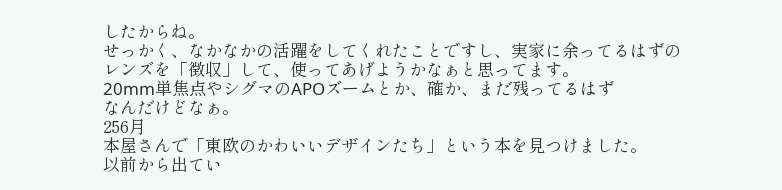したからね。
せっかく、なかなかの活躍をしてくれたことですし、実家に余ってるはずの
レンズを「徴収」して、使ってあげようかなぁと思ってます。
20mm単焦点やシグマのAPOズームとか、確か、まだ残ってるはず
なんだけどなぁ。
256月
本屋さんで「東欧のかわいいデザインたち」という本を見つけました。
以前から出てい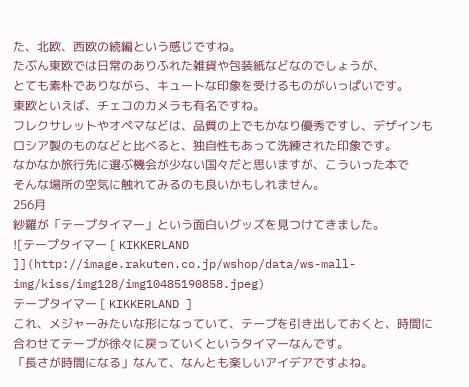た、北欧、西欧の続編という感じですね。
たぶん東欧では日常のありふれた雑貨や包装紙などなのでしょうが、
とても素朴でありながら、キュートな印象を受けるものがいっぱいです。
東欧といえば、チェコのカメラも有名ですね。
フレクサレットやオペマなどは、品質の上でもかなり優秀ですし、デザインも
ロシア製のものなどと比べると、独自性もあって洗練された印象です。
なかなか旅行先に選ぶ機会が少ない国々だと思いますが、こういった本で
そんな場所の空気に触れてみるのも良いかもしれません。
256月
紗羅が「テープタイマー」という面白いグッズを見つけてきました。
![テープタイマー [ KIKKERLAND ]](http://image.rakuten.co.jp/wshop/data/ws-mall-img/kiss/img128/img10485190858.jpeg)
テープタイマー [ KIKKERLAND ]
これ、メジャーみたいな形になっていて、テープを引き出しておくと、時間に
合わせてテープが徐々に戻っていくというタイマーなんです。
「長さが時間になる」なんて、なんとも楽しいアイデアですよね。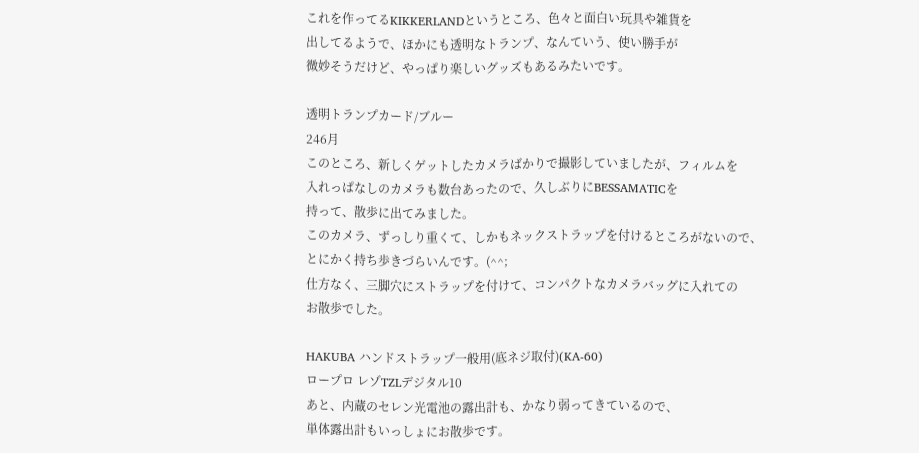これを作ってるKIKKERLANDというところ、色々と面白い玩具や雑貨を
出してるようで、ほかにも透明なトランプ、なんていう、使い勝手が
微妙そうだけど、やっぱり楽しいグッズもあるみたいです。

透明トランプカード/ブルー
246月
このところ、新しくゲットしたカメラばかりで撮影していましたが、フィルムを
入れっぱなしのカメラも数台あったので、久しぶりにBESSAMATICを
持って、散歩に出てみました。
このカメラ、ずっしり重くて、しかもネックストラップを付けるところがないので、
とにかく持ち歩きづらいんです。(^^;
仕方なく、三脚穴にストラップを付けて、コンパクトなカメラバッグに入れての
お散歩でした。

HAKUBA ハンドストラップ一般用(底ネジ取付)(KA-60)
ロープロ レゾTZLデジタル10
あと、内蔵のセレン光電池の露出計も、かなり弱ってきているので、
単体露出計もいっしょにお散歩です。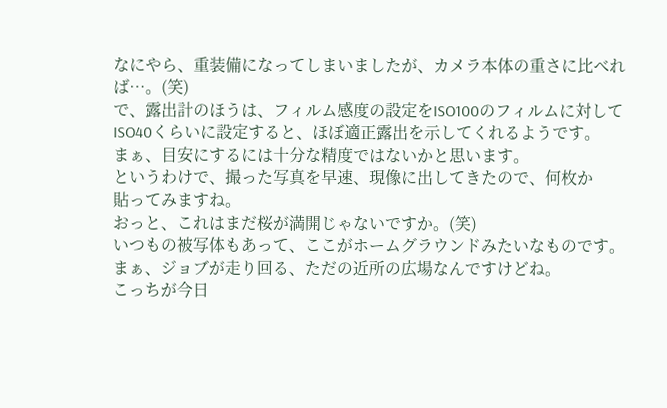なにやら、重装備になってしまいましたが、カメラ本体の重さに比べれば…。(笑)
で、露出計のほうは、フィルム感度の設定をISO100のフィルムに対して
ISO40くらいに設定すると、ほぼ適正露出を示してくれるようです。
まぁ、目安にするには十分な精度ではないかと思います。
というわけで、撮った写真を早速、現像に出してきたので、何枚か
貼ってみますね。
おっと、これはまだ桜が満開じゃないですか。(笑)
いつもの被写体もあって、ここがホームグラウンドみたいなものです。
まぁ、ジョブが走り回る、ただの近所の広場なんですけどね。
こっちが今日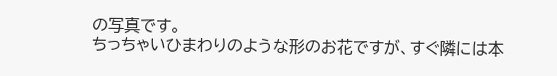の写真です。
ちっちゃいひまわりのような形のお花ですが、すぐ隣には本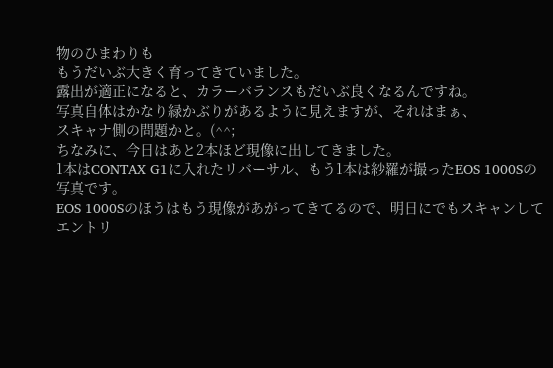物のひまわりも
もうだいぶ大きく育ってきていました。
露出が適正になると、カラーバランスもだいぶ良くなるんですね。
写真自体はかなり緑かぶりがあるように見えますが、それはまぁ、
スキャナ側の問題かと。(^^;
ちなみに、今日はあと2本ほど現像に出してきました。
1本はCONTAX G1に入れたリバーサル、もう1本は紗羅が撮ったEOS 1000Sの
写真です。
EOS 1000Sのほうはもう現像があがってきてるので、明日にでもスキャンして
エントリ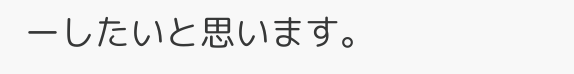ーしたいと思います。